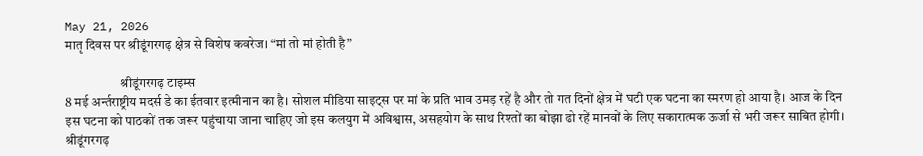May 21, 2026
मातृ दिवस पर श्रीडूंगरगढ़ क्षेत्र से विशेष कवरेज। “मां तो मां होती है”

                     श्रीडूंगरगढ़ टाइम्स
8 मई अर्न्तराष्ट्रीय मदर्स डे का ईतवार इत्मीनान का है। सोशल मीडिया साइट्स पर मां के प्रति भाव उमड़ रहें है और तो गत दिनों क्षेत्र में घटी एक घटना का स्मरण हो आया है। आज के दिन इस घटना को पाठकों तक जरूर पहुंचाया जाना चाहिए जो इस कलयुग में अविश्वास, असहयोग के साथ रिश्तों का बोझा ढो रहें मानवों के लिए सकारात्मक ऊर्जा से भरी जरूर साबित होगी। श्रीडूंगरगढ़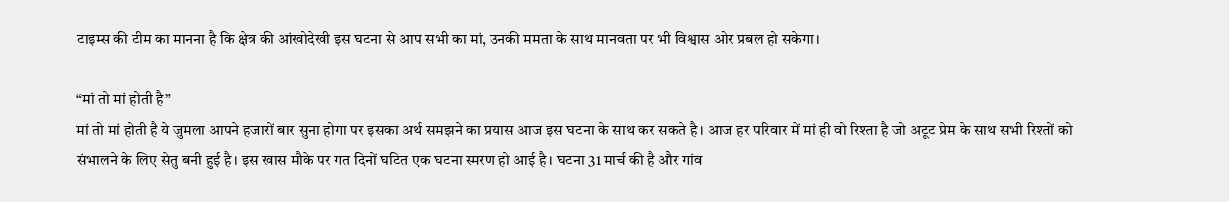टाइम्स की टीम का मानना है कि क्षेत्र की आंखोदेखी इस घटना से आप सभी का मां, उनकी ममता के साथ मानवता पर भी विश्वास ओर प्रबल हो सकेगा।

“मां तो मां होती है”
मां तो मां होती है ये जुमला आपने हजारों बार सुना होगा पर इसका अर्थ समझने का प्रयास आज इस घटना के साथ कर सकते है। आज हर परिवार में मां ही वो रिश्ता है जो अटूट प्रेम के साथ सभी रिश्तों को संभालने के लिए सेतु बनी हुई है। इस खास मौके पर गत दिनों घटित एक घटना स्मरण हो आई है। घटना 31 मार्च की है और गांव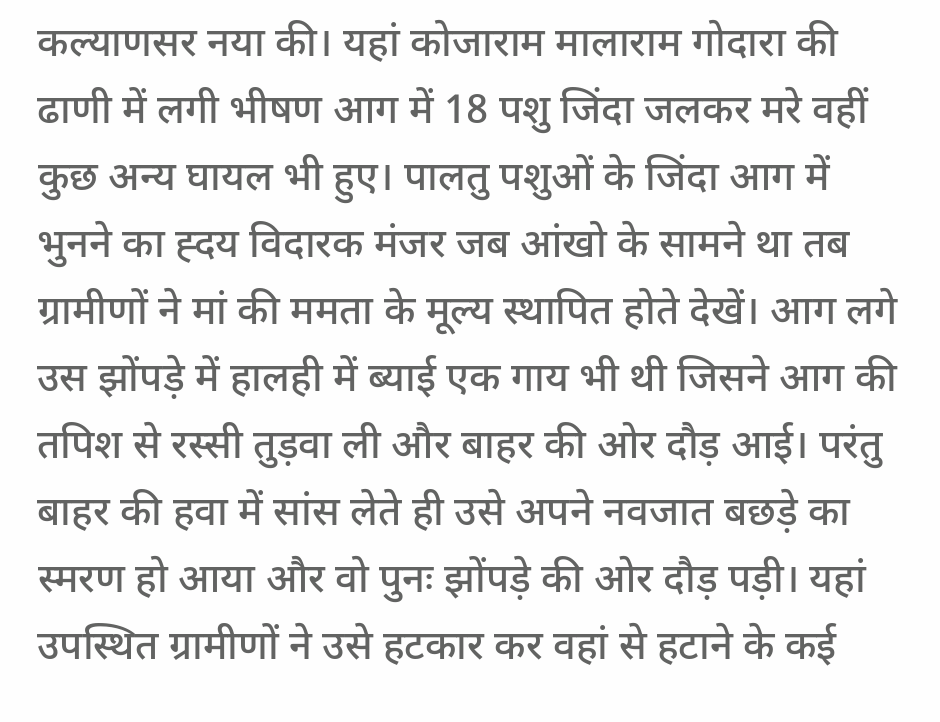कल्याणसर नया की। यहां कोजाराम मालाराम गोदारा की ढाणी में लगी भीषण आग में 18 पशु जिंदा जलकर मरे वहीं कुछ अन्य घायल भी हुए। पालतु पशुओं के जिंदा आग में भुनने का ह्दय विदारक मंजर जब आंखो के सामने था तब ग्रामीणों ने मां की ममता के मूल्य स्थापित होते देखें। आग लगे उस झोंपड़े में हालही में ब्याई एक गाय भी थी जिसने आग की तपिश से रस्सी तुड़वा ली और बाहर की ओर दौड़ आई। परंतु बाहर की हवा में सांस लेते ही उसे अपने नवजात बछड़े का स्मरण हो आया और वो पुनः झोंपड़े की ओर दौड़ पड़ी। यहां उपस्थित ग्रामीणों ने उसे हटकार कर वहां से हटाने के कई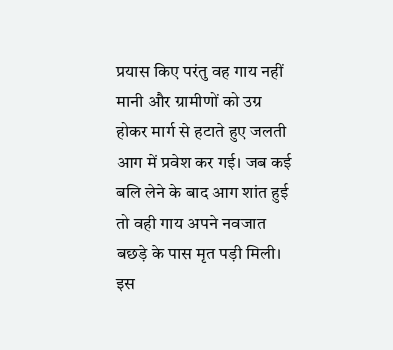प्रयास किए परंतु वह गाय नहीं मानी और ग्रामीणों को उग्र होकर मार्ग से हटाते हुए जलती आग में प्रवेश कर गई। जब कई बलि लेने के बाद आग शांत हुई तो वही गाय अपने नवजात बछड़े के पास मृत पड़ी मिली। इस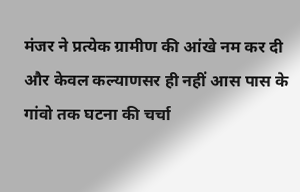मंजर ने प्रत्येक ग्रामीण की आंखे नम कर दी और केवल कल्याणसर ही नहीं आस पास के गांवो तक घटना की चर्चा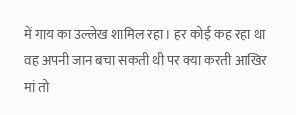में गाय का उल्लेख शामिल रहा। हर कोई कह रहा था वह अपनी जान बचा सकती थी पर क्या करती आखिर मां तो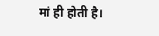मां ही होती है।